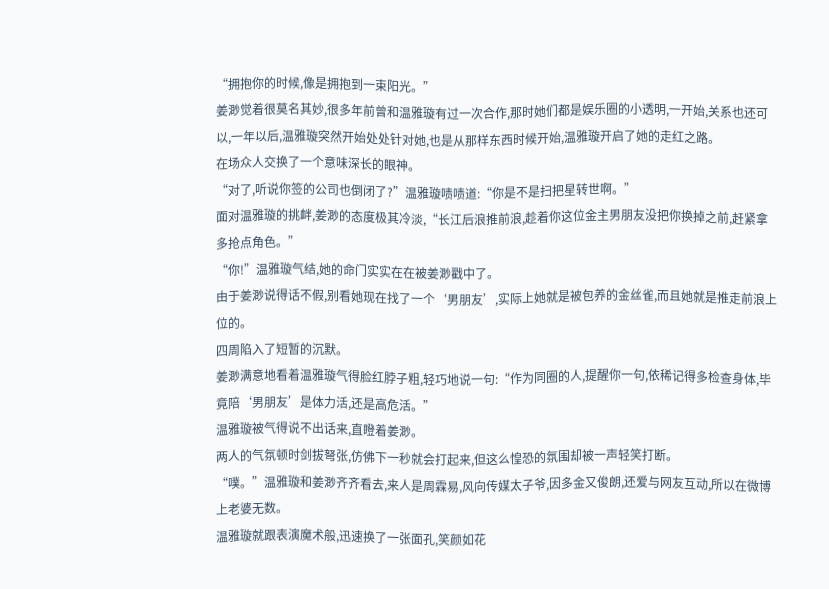“拥抱你的时候,像是拥抱到一束阳光。”
姜渺觉着很莫名其妙,很多年前曾和温雅璇有过一次合作,那时她们都是娱乐圈的小透明,一开始,关系也还可以,一年以后,温雅璇突然开始处处针对她,也是从那样东西时候开始,温雅璇开启了她的走红之路。
在场众人交换了一个意味深长的眼神。
“对了,听说你签的公司也倒闭了?”温雅璇啧啧道:“你是不是扫把星转世啊。”
面对温雅璇的挑衅,姜渺的态度极其冷淡,“长江后浪推前浪,趁着你这位金主男朋友没把你换掉之前,赶紧拿多抢点角色。”
“你!”温雅璇气结,她的命门实实在在被姜渺戳中了。
由于姜渺说得话不假,别看她现在找了一个‘男朋友’,实际上她就是被包养的金丝雀,而且她就是推走前浪上位的。
四周陷入了短暂的沉默。
姜渺满意地看着温雅璇气得脸红脖子粗,轻巧地说一句:“作为同圈的人,提醒你一句,依稀记得多检查身体,毕竟陪‘男朋友’是体力活,还是高危活。”
温雅璇被气得说不出话来,直瞪着姜渺。
两人的气氛顿时剑拔弩张,仿佛下一秒就会打起来,但这么惶恐的氛围却被一声轻笑打断。
“噗。”温雅璇和姜渺齐齐看去,来人是周霖易,风向传媒太子爷,因多金又俊朗,还爱与网友互动,所以在微博上老婆无数。
温雅璇就跟表演魔术般,迅速换了一张面孔,笑颜如花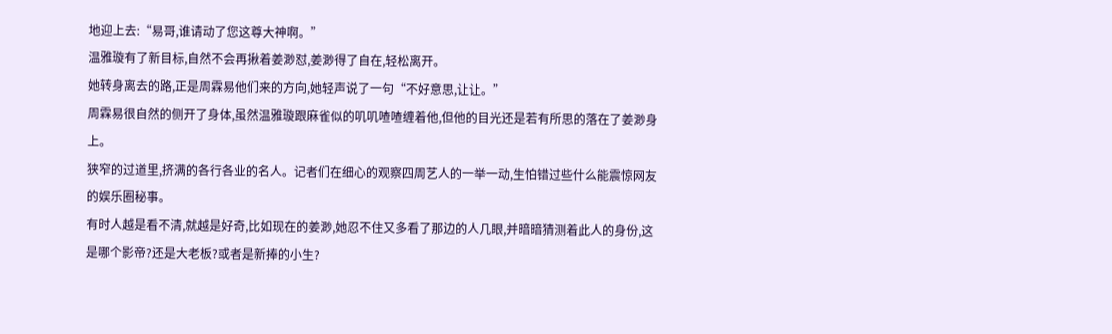地迎上去:“易哥,谁请动了您这尊大神啊。”
温雅璇有了新目标,自然不会再揪着姜渺怼,姜渺得了自在,轻松离开。
她转身离去的路,正是周霖易他们来的方向,她轻声说了一句“不好意思,让让。”
周霖易很自然的侧开了身体,虽然温雅璇跟麻雀似的叽叽喳喳缠着他,但他的目光还是若有所思的落在了姜渺身上。
狭窄的过道里,挤满的各行各业的名人。记者们在细心的观察四周艺人的一举一动,生怕错过些什么能震惊网友的娱乐圈秘事。
有时人越是看不清,就越是好奇,比如现在的姜渺,她忍不住又多看了那边的人几眼,并暗暗猜测着此人的身份,这是哪个影帝?还是大老板?或者是新捧的小生?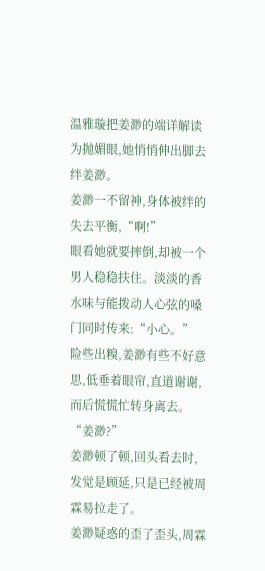温雅璇把姜渺的端详解读为抛媚眼,她悄悄伸出脚去绊姜渺。
姜渺一不留神,身体被绊的失去平衡,“啊!”
眼看她就要摔倒,却被一个男人稳稳扶住。淡淡的香水味与能拨动人心弦的嗓门同时传来:“小心。”
险些出糗,姜渺有些不好意思,低垂着眼帘,直道谢谢,而后慌慌忙转身离去。
“姜渺?”
姜渺顿了顿,回头看去时,发觉是顾延,只是已经被周霖易拉走了。
姜渺疑惑的歪了歪头,周霖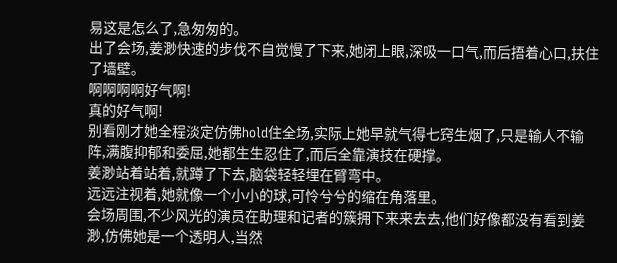易这是怎么了,急匆匆的。
出了会场,姜渺快速的步伐不自觉慢了下来,她闭上眼,深吸一口气,而后捂着心口,扶住了墙壁。
啊啊啊啊好气啊!
真的好气啊!
别看刚才她全程淡定仿佛hold住全场,实际上她早就气得七窍生烟了,只是输人不输阵,满腹抑郁和委屈,她都生生忍住了,而后全靠演技在硬撑。
姜渺站着站着,就蹲了下去,脑袋轻轻埋在臂弯中。
远远注视着,她就像一个小小的球,可怜兮兮的缩在角落里。
会场周围,不少风光的演员在助理和记者的簇拥下来来去去,他们好像都没有看到姜渺,仿佛她是一个透明人,当然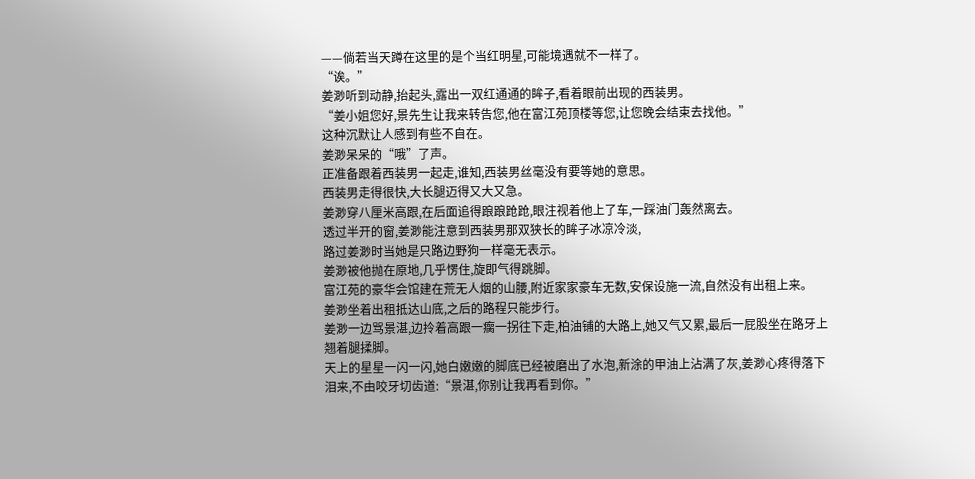——倘若当天蹲在这里的是个当红明星,可能境遇就不一样了。
“诶。”
姜渺听到动静,抬起头,露出一双红通通的眸子,看着眼前出现的西装男。
“姜小姐您好,景先生让我来转告您,他在富江苑顶楼等您,让您晚会结束去找他。”
这种沉默让人感到有些不自在。
姜渺呆呆的“哦”了声。
正准备跟着西装男一起走,谁知,西装男丝毫没有要等她的意思。
西装男走得很快,大长腿迈得又大又急。
姜渺穿八厘米高跟,在后面追得踉踉跄跄,眼注视着他上了车,一踩油门轰然离去。
透过半开的窗,姜渺能注意到西装男那双狭长的眸子冰凉冷淡,
路过姜渺时当她是只路边野狗一样毫无表示。
姜渺被他抛在原地,几乎愣住,旋即气得跳脚。
富江苑的豪华会馆建在荒无人烟的山腰,附近家家豪车无数,安保设施一流,自然没有出租上来。
姜渺坐着出租抵达山底,之后的路程只能步行。
姜渺一边骂景湛,边拎着高跟一瘸一拐往下走,柏油铺的大路上,她又气又累,最后一屁股坐在路牙上翘着腿揉脚。
天上的星星一闪一闪,她白嫩嫩的脚底已经被磨出了水泡,新涂的甲油上沾满了灰,姜渺心疼得落下泪来,不由咬牙切齿道:“景湛,你别让我再看到你。”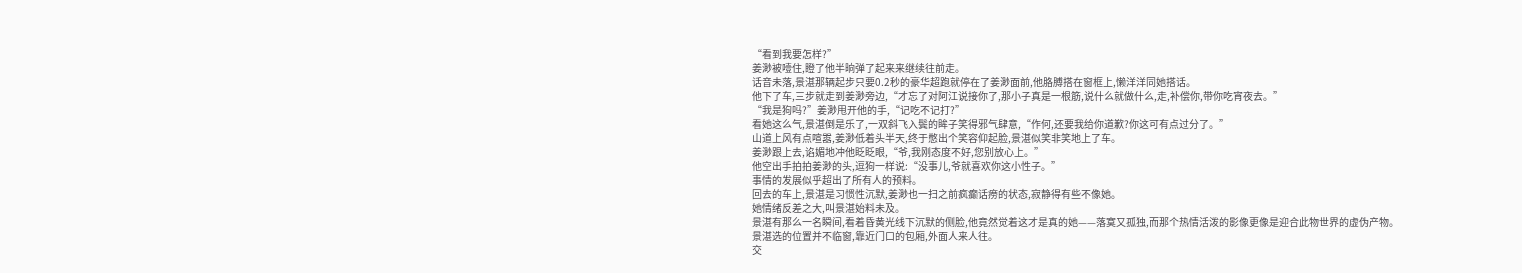“看到我要怎样?”
姜渺被噎住,瞪了他半晌弹了起来来继续往前走。
话音未落,景湛那辆起步只要0.2秒的豪华超跑就停在了姜渺面前,他胳膊搭在窗框上,懒洋洋同她搭话。
他下了车,三步就走到姜渺旁边,“才忘了对阿江说接你了,那小子真是一根筋,说什么就做什么,走,补偿你,带你吃宵夜去。”
“我是狗吗?”姜渺甩开他的手,“记吃不记打?”
看她这么气,景湛倒是乐了,一双斜飞入鬓的眸子笑得邪气肆意,“作何,还要我给你道歉?你这可有点过分了。”
山道上风有点喧嚣,姜渺低着头半天,终于憋出个笑容仰起脸,景湛似笑非笑地上了车。
姜渺跟上去,谄媚地冲他眨眨眼,“爷,我刚态度不好,您别放心上。”
他空出手拍拍姜渺的头,逗狗一样说:“没事儿,爷就喜欢你这小性子。”
事情的发展似乎超出了所有人的预料。
回去的车上,景湛是习惯性沉默,姜渺也一扫之前疯癫话痨的状态,寂静得有些不像她。
她情绪反差之大,叫景湛始料未及。
景湛有那么一名瞬间,看着昏黄光线下沉默的侧脸,他竟然觉着这才是真的她——落寞又孤独,而那个热情活泼的影像更像是迎合此物世界的虚伪产物。
景湛选的位置并不临窗,靠近门口的包厢,外面人来人往。
交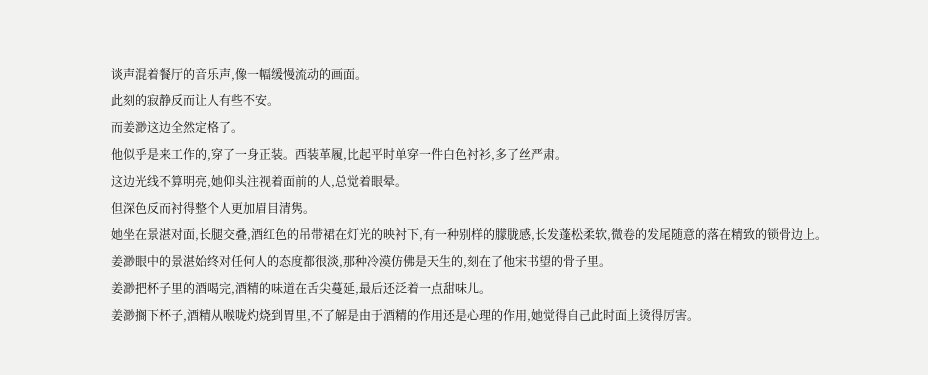谈声混着餐厅的音乐声,像一幅缓慢流动的画面。
此刻的寂静反而让人有些不安。
而姜渺这边全然定格了。
他似乎是来工作的,穿了一身正装。西装革履,比起平时单穿一件白色衬衫,多了丝严肃。
这边光线不算明亮,她仰头注视着面前的人,总觉着眼晕。
但深色反而衬得整个人更加眉目清隽。
她坐在景湛对面,长腿交叠,酒红色的吊带裙在灯光的映衬下,有一种别样的朦胧感,长发蓬松柔软,微卷的发尾随意的落在精致的锁骨边上。
姜渺眼中的景湛始终对任何人的态度都很淡,那种冷漠仿佛是天生的,刻在了他宋书望的骨子里。
姜渺把杯子里的酒喝完,酒精的味道在舌尖蔓延,最后还泛着一点甜味儿。
姜渺搁下杯子,酒精从喉咙灼烧到胃里,不了解是由于酒精的作用还是心理的作用,她觉得自己此时面上烫得厉害。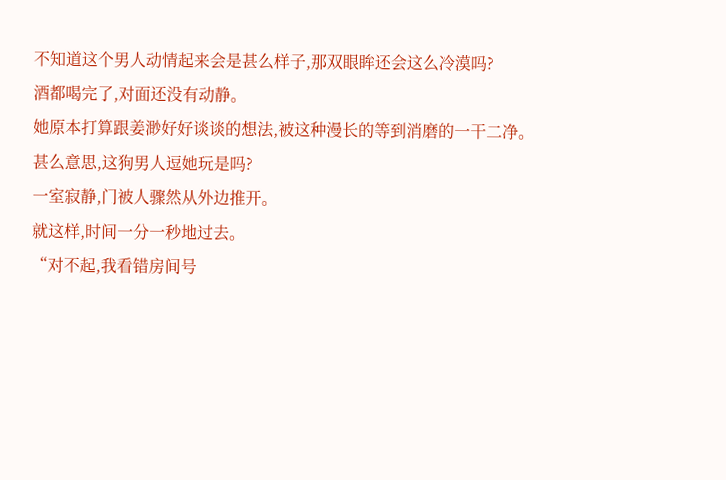不知道这个男人动情起来会是甚么样子,那双眼眸还会这么冷漠吗?
酒都喝完了,对面还没有动静。
她原本打算跟姜渺好好谈谈的想法,被这种漫长的等到消磨的一干二净。
甚么意思,这狗男人逗她玩是吗?
一室寂静,门被人骤然从外边推开。
就这样,时间一分一秒地过去。
“对不起,我看错房间号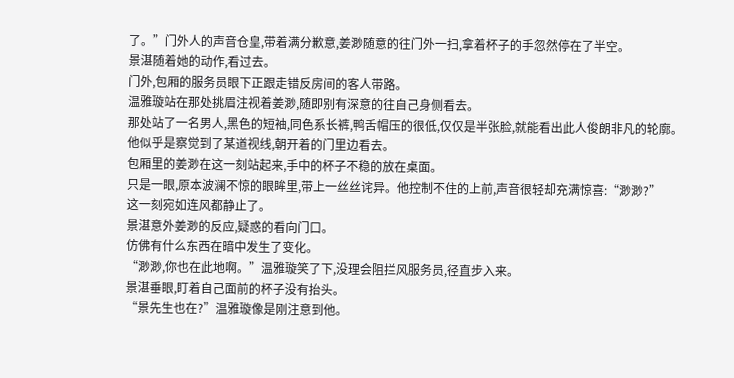了。”门外人的声音仓皇,带着满分歉意,姜渺随意的往门外一扫,拿着杯子的手忽然停在了半空。
景湛随着她的动作,看过去。
门外,包厢的服务员眼下正跟走错反房间的客人带路。
温雅璇站在那处挑眉注视着姜渺,随即别有深意的往自己身侧看去。
那处站了一名男人,黑色的短袖,同色系长裤,鸭舌帽压的很低,仅仅是半张脸,就能看出此人俊朗非凡的轮廓。
他似乎是察觉到了某道视线,朝开着的门里边看去。
包厢里的姜渺在这一刻站起来,手中的杯子不稳的放在桌面。
只是一眼,原本波澜不惊的眼眸里,带上一丝丝诧异。他控制不住的上前,声音很轻却充满惊喜:“渺渺?”
这一刻宛如连风都静止了。
景湛意外姜渺的反应,疑惑的看向门口。
仿佛有什么东西在暗中发生了变化。
“渺渺,你也在此地啊。”温雅璇笑了下,没理会阻拦风服务员,径直步入来。
景湛垂眼,盯着自己面前的杯子没有抬头。
“景先生也在?”温雅璇像是刚注意到他。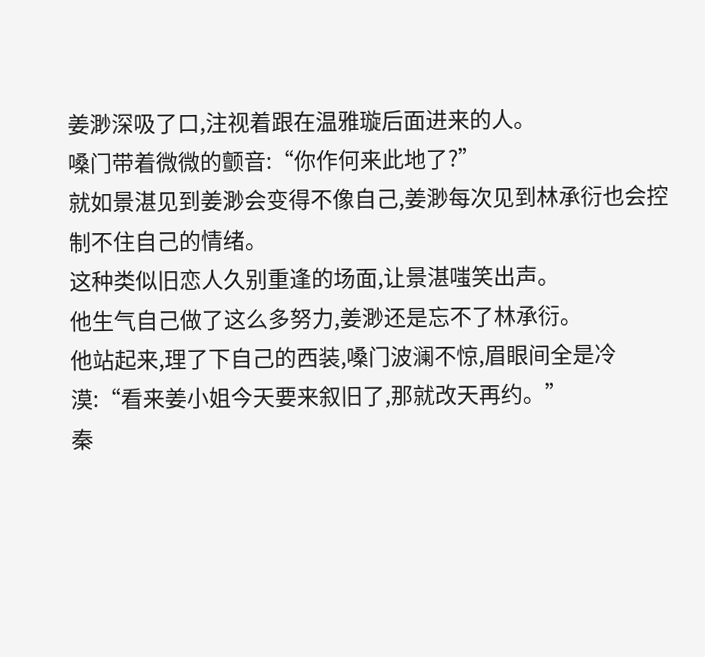姜渺深吸了口,注视着跟在温雅璇后面进来的人。
嗓门带着微微的颤音:“你作何来此地了?”
就如景湛见到姜渺会变得不像自己,姜渺每次见到林承衍也会控制不住自己的情绪。
这种类似旧恋人久别重逢的场面,让景湛嗤笑出声。
他生气自己做了这么多努力,姜渺还是忘不了林承衍。
他站起来,理了下自己的西装,嗓门波澜不惊,眉眼间全是冷漠:“看来姜小姐今天要来叙旧了,那就改天再约。”
秦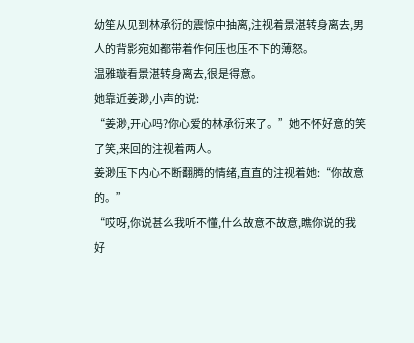幼笙从见到林承衍的震惊中抽离,注视着景湛转身离去,男人的背影宛如都带着作何压也压不下的薄怒。
温雅璇看景湛转身离去,很是得意。
她靠近姜渺,小声的说:
“姜渺,开心吗?你心爱的林承衍来了。”她不怀好意的笑了笑,来回的注视着两人。
姜渺压下内心不断翻腾的情绪,直直的注视着她:“你故意的。”
“哎呀,你说甚么我听不懂,什么故意不故意,瞧你说的我好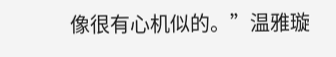像很有心机似的。”温雅璇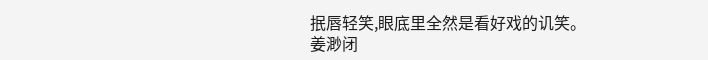抿唇轻笑,眼底里全然是看好戏的讥笑。
姜渺闭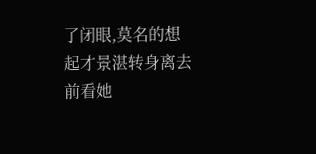了闭眼,莫名的想起才景湛转身离去前看她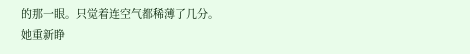的那一眼。只觉着连空气都稀薄了几分。
她重新睁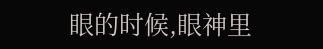眼的时候,眼神里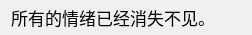所有的情绪已经消失不见。